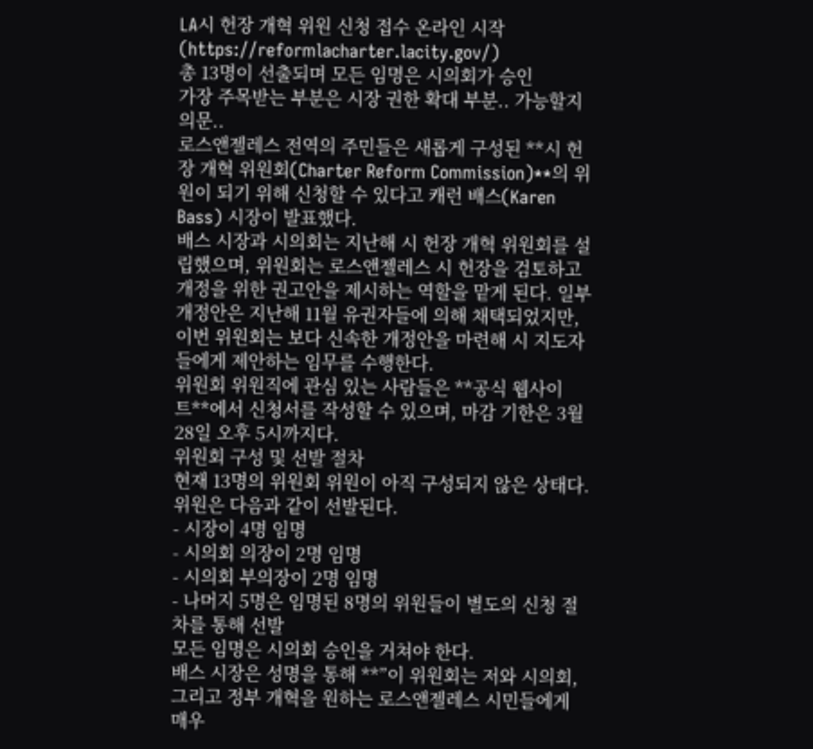LA시 헌장 개혁 위원 신청 접수 온라인 시작 (https://reformlacharter.lacity.gov/)
총 13명이 선출되며 모든 임명은 시의회가 승인
가장 주목받는 부분은 시장 권한 확대 부분.. 가능할지 의문..
로스앤젤레스 전역의 주민들은 새롭게 구성된 **시 헌장 개혁 위원회(Charter Reform Commission)**의 위원이 되기 위해 신청할 수 있다고 캐런 배스(Karen Bass) 시장이 발표했다.
배스 시장과 시의회는 지난해 시 헌장 개혁 위원회를 설립했으며, 위원회는 로스앤젤레스 시 헌장을 검토하고 개정을 위한 권고안을 제시하는 역할을 맡게 된다. 일부 개정안은 지난해 11월 유권자들에 의해 채택되었지만, 이번 위원회는 보다 신속한 개정안을 마련해 시 지도자들에게 제안하는 임무를 수행한다.
위원회 위원직에 관심 있는 사람들은 **공식 웹사이트**에서 신청서를 작성할 수 있으며, 마감 기한은 3월 28일 오후 5시까지다.
위원회 구성 및 선발 절차
현재 13명의 위원회 위원이 아직 구성되지 않은 상태다. 위원은 다음과 같이 선발된다.
- 시장이 4명 임명
- 시의회 의장이 2명 임명
- 시의회 부의장이 2명 임명
- 나머지 5명은 임명된 8명의 위원들이 별도의 신청 절차를 통해 선발
모든 임명은 시의회 승인을 거쳐야 한다.
배스 시장은 성명을 통해 **”이 위원회는 저와 시의회, 그리고 정부 개혁을 원하는 로스앤젤레스 시민들에게 매우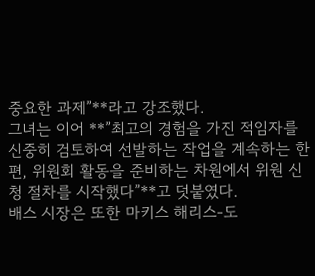중요한 과제”**라고 강조했다.
그녀는 이어 **”최고의 경험을 가진 적임자를 신중히 검토하여 선발하는 작업을 계속하는 한편, 위원회 활동을 준비하는 차원에서 위원 신청 절차를 시작했다”**고 덧붙였다.
배스 시장은 또한 마키스 해리스-도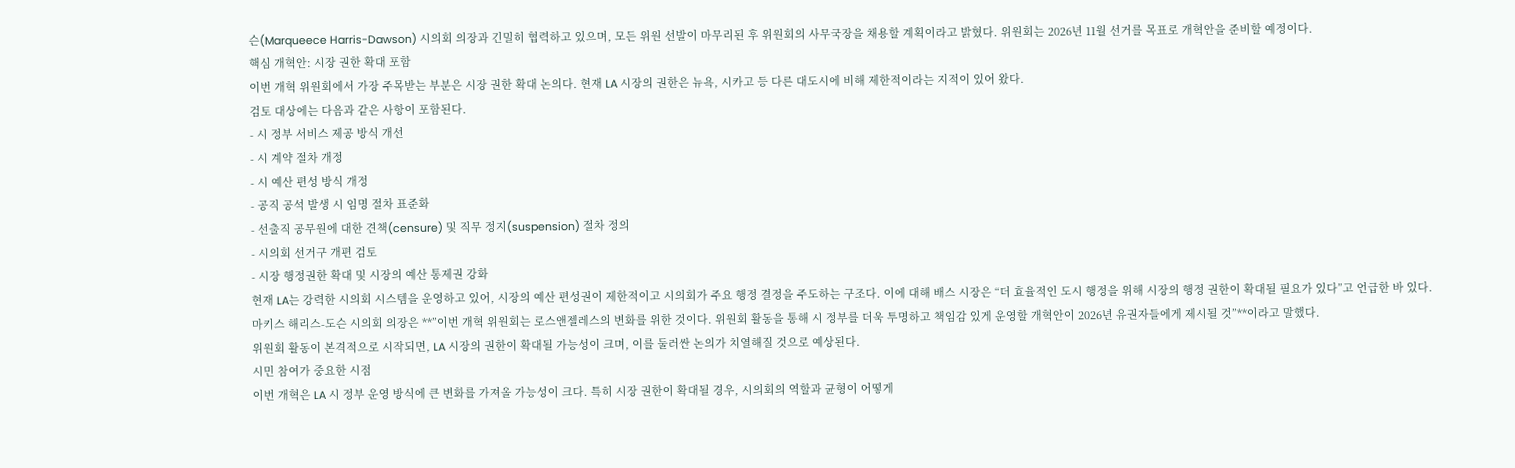슨(Marqueece Harris-Dawson) 시의회 의장과 긴밀히 협력하고 있으며, 모든 위원 선발이 마무리된 후 위원회의 사무국장을 채용할 계획이라고 밝혔다. 위원회는 2026년 11월 선거를 목표로 개혁안을 준비할 예정이다.
핵심 개혁안: 시장 권한 확대 포함
이번 개혁 위원회에서 가장 주목받는 부분은 시장 권한 확대 논의다. 현재 LA 시장의 권한은 뉴욕, 시카고 등 다른 대도시에 비해 제한적이라는 지적이 있어 왔다.
검토 대상에는 다음과 같은 사항이 포함된다.
- 시 정부 서비스 제공 방식 개선
- 시 계약 절차 개정
- 시 예산 편성 방식 개정
- 공직 공석 발생 시 임명 절차 표준화
- 선출직 공무원에 대한 견책(censure) 및 직무 정지(suspension) 절차 정의
- 시의회 선거구 개편 검토
- 시장 행정권한 확대 및 시장의 예산 통제권 강화
현재 LA는 강력한 시의회 시스템을 운영하고 있어, 시장의 예산 편성권이 제한적이고 시의회가 주요 행정 결정을 주도하는 구조다. 이에 대해 배스 시장은 “더 효율적인 도시 행정을 위해 시장의 행정 권한이 확대될 필요가 있다”고 언급한 바 있다.
마키스 해리스-도슨 시의회 의장은 **”이번 개혁 위원회는 로스앤젤레스의 변화를 위한 것이다. 위원회 활동을 통해 시 정부를 더욱 투명하고 책임감 있게 운영할 개혁안이 2026년 유권자들에게 제시될 것”**이라고 말했다.
위원회 활동이 본격적으로 시작되면, LA 시장의 권한이 확대될 가능성이 크며, 이를 둘러싼 논의가 치열해질 것으로 예상된다.
시민 참여가 중요한 시점
이번 개혁은 LA 시 정부 운영 방식에 큰 변화를 가져올 가능성이 크다. 특히 시장 권한이 확대될 경우, 시의회의 역할과 균형이 어떻게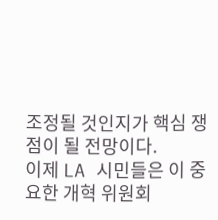조정될 것인지가 핵심 쟁점이 될 전망이다.
이제 LA 시민들은 이 중요한 개혁 위원회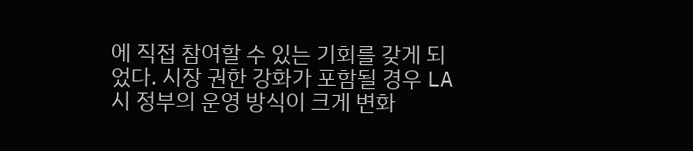에 직접 참여할 수 있는 기회를 갖게 되었다. 시장 권한 강화가 포함될 경우 LA 시 정부의 운영 방식이 크게 변화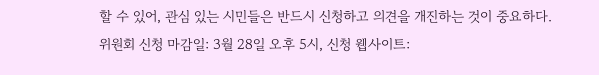할 수 있어, 관심 있는 시민들은 반드시 신청하고 의견을 개진하는 것이 중요하다.
위원회 신청 마감일: 3월 28일 오후 5시, 신청 웹사이트: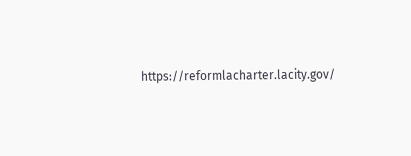https://reformlacharter.lacity.gov/